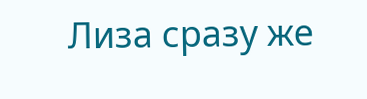Лиза сразу же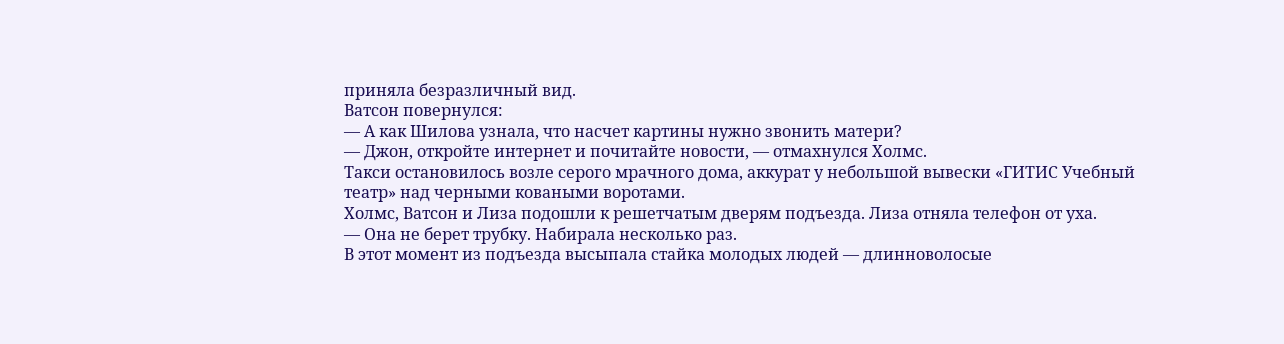приняла безразличный вид.
Ватсон повернулся:
— А как Шилова узнала, что насчет картины нужно звонить матери?
— Джон, откройте интернет и почитайте новости, — отмахнулся Холмс.
Такси остановилось возле серого мрачного дома, аккурат у небольшой вывески «ГИТИС Учебный театр» над черными коваными воротами.
Холмс, Ватсон и Лиза подошли к решетчатым дверям подъезда. Лиза отняла телефон от уха.
— Она не берет трубку. Набирала несколько раз.
В этот момент из подъезда высыпала стайка молодых людей — длинноволосые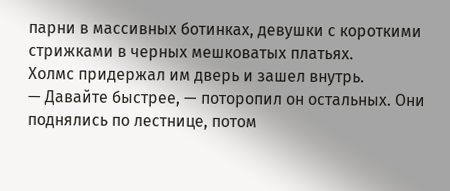парни в массивных ботинках, девушки с короткими стрижками в черных мешковатых платьях.
Холмс придержал им дверь и зашел внутрь.
— Давайте быстрее, — поторопил он остальных. Они поднялись по лестнице, потом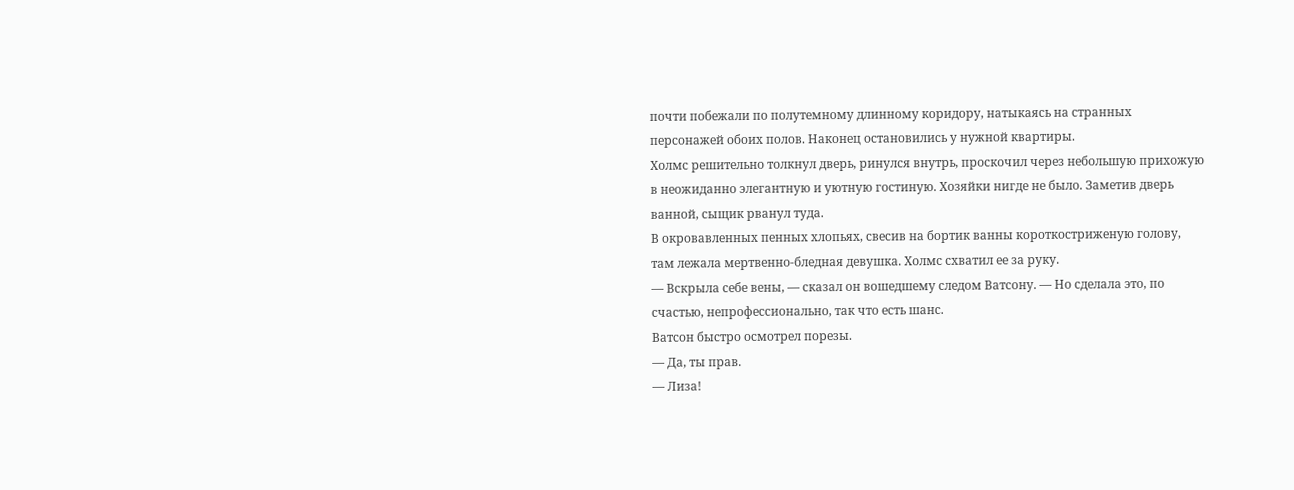почти побежали по полутемному длинному коридору, натыкаясь на странных персонажей обоих полов. Наконец остановились у нужной квартиры.
Холмс решительно толкнул дверь, ринулся внутрь, проскочил через небольшую прихожую в неожиданно элегантную и уютную гостиную. Хозяйки нигде не было. Заметив дверь ванной, сыщик рванул туда.
В окровавленных пенных хлопьях, свесив на бортик ванны короткостриженую голову, там лежала мертвенно-бледная девушка. Холмс схватил ее за руку.
— Вскрыла себе вены, — сказал он вошедшему следом Ватсону. — Но сделала это, по счастью, непрофессионально, так что есть шанс.
Ватсон быстро осмотрел порезы.
— Да, ты прав.
— Лиза!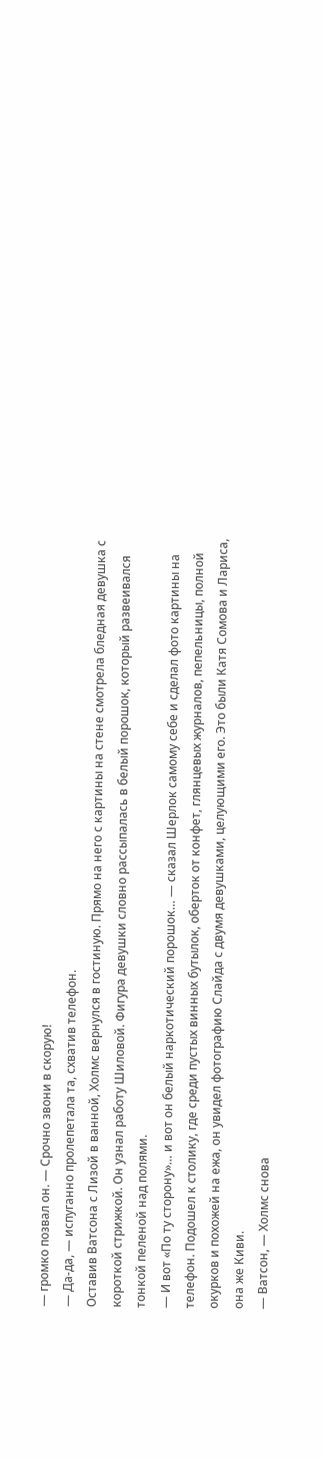— громко позвал он. — Срочно звони в скорую!
— Да-да, — испуганно пролепетала та, схватив телефон.
Оставив Ватсона с Лизой в ванной, Холмс вернулся в гостиную. Прямо на него с картины на стене смотрела бледная девушка с короткой стрижкой. Он узнал работу Шиловой. Фигура девушки словно рассыпалась в белый порошок, который развеивался тонкой пеленой над полями.
— И вот «По ту сторону»… и вот он белый наркотический порошок… — сказал Шерлок самому себе и сделал фото картины на телефон. Подошел к столику, где среди пустых винных бутылок, оберток от конфет, глянцевых журналов, пепельницы, полной окурков и похожей на ежа, он увидел фотографию Слайда с двумя девушками, целующими его. Это были Катя Сомова и Лариса, она же Киви.
— Ватсон, — Холмс снова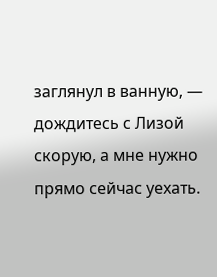заглянул в ванную, — дождитесь с Лизой скорую, а мне нужно прямо сейчас уехать.